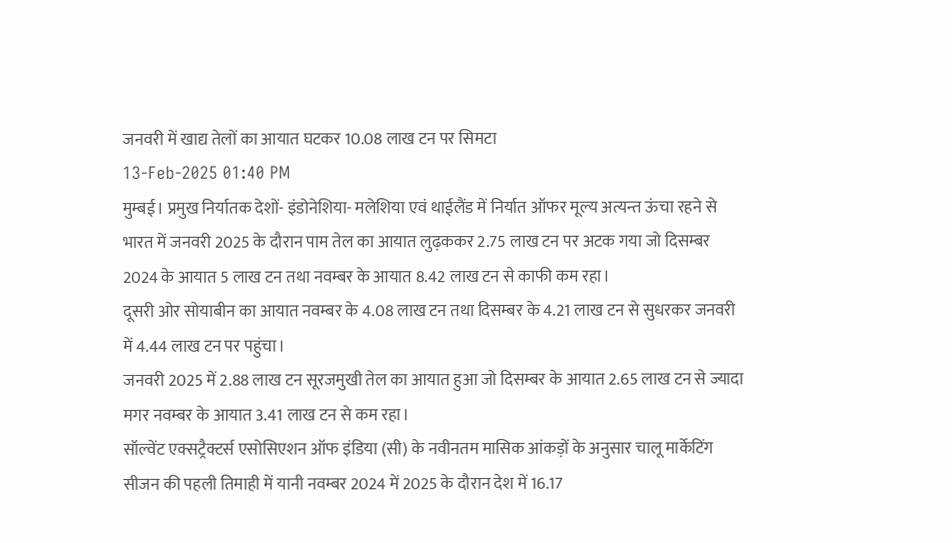जनवरी में खाद्य तेलों का आयात घटकर 10.08 लाख टन पर सिमटा
13-Feb-2025 01:40 PM
मुम्बई। प्रमुख निर्यातक देशों- इंडोनेशिया- मलेशिया एवं थाईलैंड में निर्यात ऑफर मूल्य अत्यन्त ऊंचा रहने से भारत में जनवरी 2025 के दौरान पाम तेल का आयात लुढ़ककर 2.75 लाख टन पर अटक गया जो दिसम्बर 2024 के आयात 5 लाख टन तथा नवम्बर के आयात 8.42 लाख टन से काफी कम रहा।
दूसरी ओर सोयाबीन का आयात नवम्बर के 4.08 लाख टन तथा दिसम्बर के 4.21 लाख टन से सुधरकर जनवरी में 4.44 लाख टन पर पहुंचा।
जनवरी 2025 में 2.88 लाख टन सूरजमुखी तेल का आयात हुआ जो दिसम्बर के आयात 2.65 लाख टन से ज्यादा मगर नवम्बर के आयात 3.41 लाख टन से कम रहा।
सॉल्वेंट एक्सट्रैक्टर्स एसोसिएशन ऑफ इंडिया (सी) के नवीनतम मासिक आंकड़ों के अनुसार चालू मार्केटिंग सीजन की पहली तिमाही में यानी नवम्बर 2024 में 2025 के दौरान देश में 16.17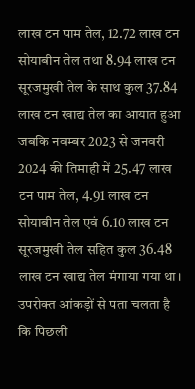लाख टन पाम तेल, 12.72 लाख टन सोयाबीन तेल तथा 8.94 लाख टन सूरजमुखी तेल के साथ कुल 37.84 लाख टन खाद्य तेल का आयात हुआ
जबकि नवम्बर 2023 से जनवरी 2024 की तिमाही में 25.47 लाख टन पाम तेल, 4.91 लाख टन सोयाबीन तेल एवं 6.10 लाख टन सूरजमुखी तेल सहित कुल 36.48 लाख टन खाद्य तेल मंगाया गया था।
उपरोक्त आंकड़ों से पता चलता है कि पिछली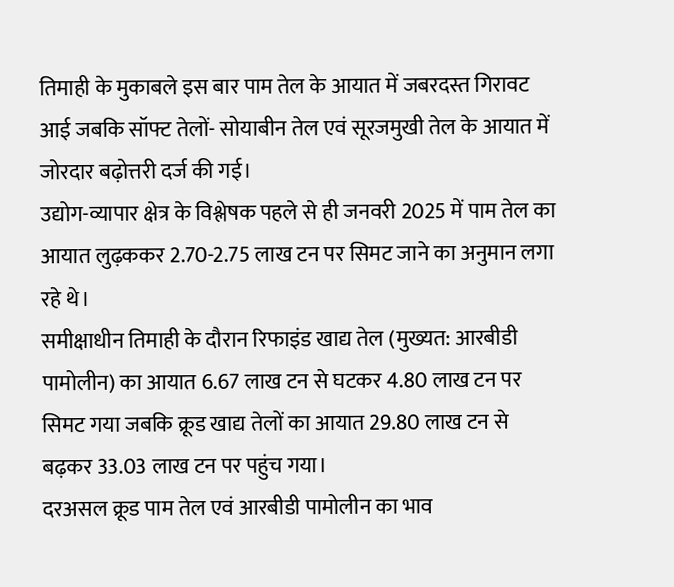तिमाही के मुकाबले इस बार पाम तेल के आयात में जबरदस्त गिरावट आई जबकि सॉफ्ट तेलों- सोयाबीन तेल एवं सूरजमुखी तेल के आयात में जोरदार बढ़ोत्तरी दर्ज की गई।
उद्योग-व्यापार क्षेत्र के विश्लेषक पहले से ही जनवरी 2025 में पाम तेल का आयात लुढ़ककर 2.70-2.75 लाख टन पर सिमट जाने का अनुमान लगा रहे थे।
समीक्षाधीन तिमाही के दौरान रिफाइंड खाद्य तेल (मुख्यत: आरबीडी पामोलीन) का आयात 6.67 लाख टन से घटकर 4.80 लाख टन पर सिमट गया जबकि क्रूड खाद्य तेलों का आयात 29.80 लाख टन से बढ़कर 33.03 लाख टन पर पहुंच गया।
दरअसल क्रूड पाम तेल एवं आरबीडी पामोलीन का भाव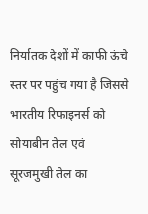निर्यातक देशों में काफी ऊंचे स्तर पर पहुंच गया है जिससे भारतीय रिफाइनर्स को सोयाबीन तेल एवं सूरजमुखी तेल का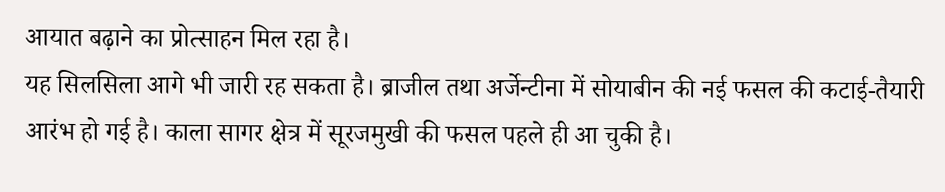आयात बढ़ाने का प्रोत्साहन मिल रहा है।
यह सिलसिला आगे भी जारी रह सकता है। ब्राजील तथा अर्जेन्टीना में सोयाबीन की नई फसल की कटाई-तैयारी आरंभ हो गई है। काला सागर क्षेत्र में सूरजमुखी की फसल पहले ही आ चुकी है।